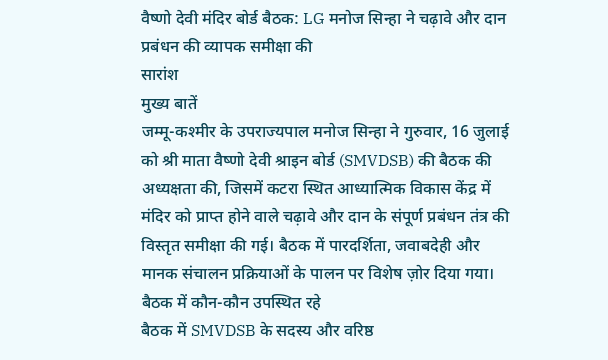वैष्णो देवी मंदिर बोर्ड बैठक: LG मनोज सिन्हा ने चढ़ावे और दान प्रबंधन की व्यापक समीक्षा की
सारांश
मुख्य बातें
जम्मू-कश्मीर के उपराज्यपाल मनोज सिन्हा ने गुरुवार, 16 जुलाई को श्री माता वैष्णो देवी श्राइन बोर्ड (SMVDSB) की बैठक की अध्यक्षता की, जिसमें कटरा स्थित आध्यात्मिक विकास केंद्र में मंदिर को प्राप्त होने वाले चढ़ावे और दान के संपूर्ण प्रबंधन तंत्र की विस्तृत समीक्षा की गई। बैठक में पारदर्शिता, जवाबदेही और मानक संचालन प्रक्रियाओं के पालन पर विशेष ज़ोर दिया गया।
बैठक में कौन-कौन उपस्थित रहे
बैठक में SMVDSB के सदस्य और वरिष्ठ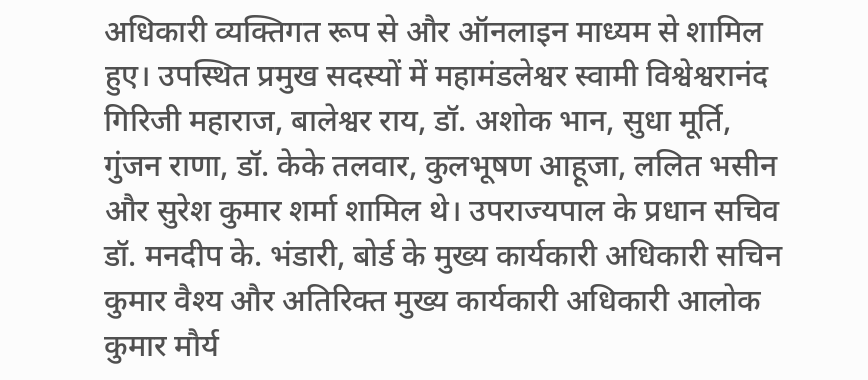अधिकारी व्यक्तिगत रूप से और ऑनलाइन माध्यम से शामिल हुए। उपस्थित प्रमुख सदस्यों में महामंडलेश्वर स्वामी विश्वेश्वरानंद गिरिजी महाराज, बालेश्वर राय, डॉ. अशोक भान, सुधा मूर्ति, गुंजन राणा, डॉ. केके तलवार, कुलभूषण आहूजा, ललित भसीन और सुरेश कुमार शर्मा शामिल थे। उपराज्यपाल के प्रधान सचिव डॉ. मनदीप के. भंडारी, बोर्ड के मुख्य कार्यकारी अधिकारी सचिन कुमार वैश्य और अतिरिक्त मुख्य कार्यकारी अधिकारी आलोक कुमार मौर्य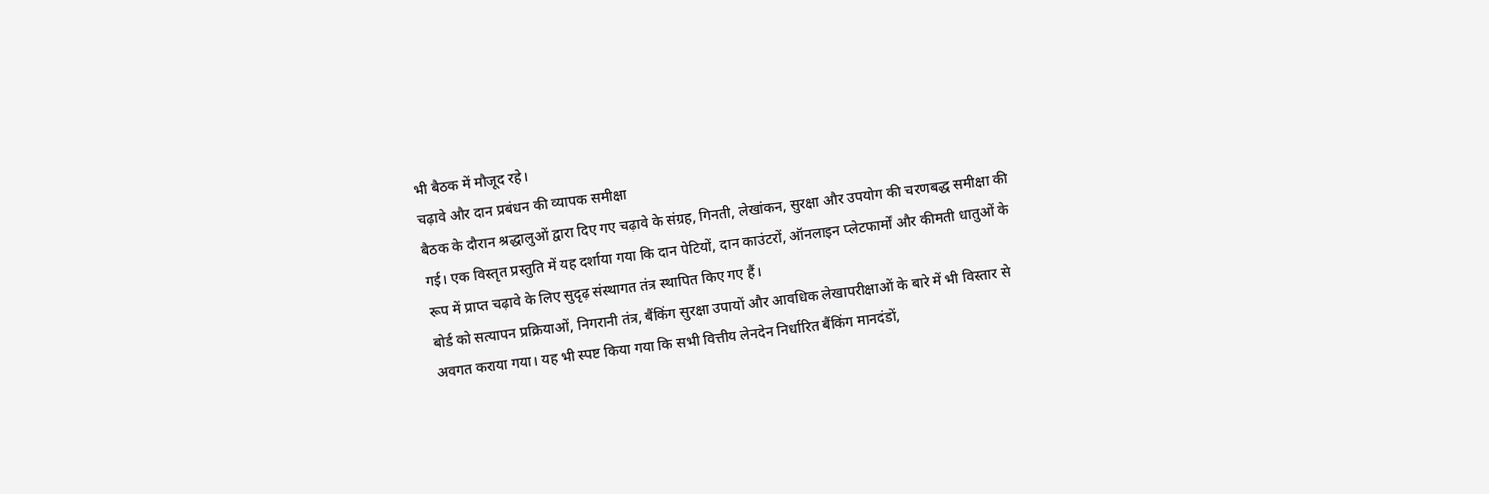भी बैठक में मौजूद रहे।
चढ़ावे और दान प्रबंधन की व्यापक समीक्षा
बैठक के दौरान श्रद्धालुओं द्वारा दिए गए चढ़ावे के संग्रह, गिनती, लेखांकन, सुरक्षा और उपयोग की चरणबद्ध समीक्षा की गई। एक विस्तृत प्रस्तुति में यह दर्शाया गया कि दान पेटियों, दान काउंटरों, ऑनलाइन प्लेटफार्मों और कीमती धातुओं के रूप में प्राप्त चढ़ावे के लिए सुदृढ़ संस्थागत तंत्र स्थापित किए गए हैं।
बोर्ड को सत्यापन प्रक्रियाओं, निगरानी तंत्र, बैंकिंग सुरक्षा उपायों और आवधिक लेखापरीक्षाओं के बारे में भी विस्तार से अवगत कराया गया। यह भी स्पष्ट किया गया कि सभी वित्तीय लेनदेन निर्धारित बैंकिंग मानदंडों,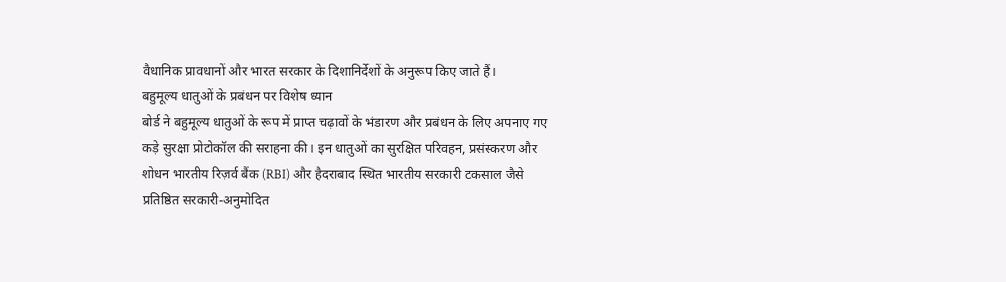वैधानिक प्रावधानों और भारत सरकार के दिशानिर्देशों के अनुरूप किए जाते हैं।
बहुमूल्य धातुओं के प्रबंधन पर विशेष ध्यान
बोर्ड ने बहुमूल्य धातुओं के रूप में प्राप्त चढ़ावों के भंडारण और प्रबंधन के लिए अपनाए गए कड़े सुरक्षा प्रोटोकॉल की सराहना की। इन धातुओं का सुरक्षित परिवहन, प्रसंस्करण और शोधन भारतीय रिज़र्व बैंक (RBI) और हैदराबाद स्थित भारतीय सरकारी टकसाल जैसे प्रतिष्ठित सरकारी-अनुमोदित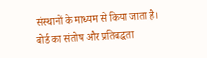संस्थानों के माध्यम से किया जाता है।
बोर्ड का संतोष और प्रतिबद्धता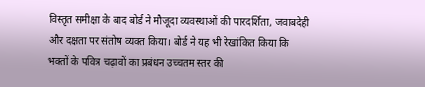विस्तृत समीक्षा के बाद बोर्ड ने मौजूदा व्यवस्थाओं की पारदर्शिता, जवाबदेही और दक्षता पर संतोष व्यक्त किया। बोर्ड ने यह भी रेखांकित किया कि भक्तों के पवित्र चढ़ावों का प्रबंधन उच्चतम स्तर की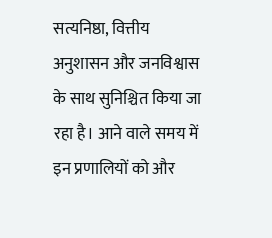सत्यनिष्ठा, वित्तीय अनुशासन और जनविश्वास के साथ सुनिश्चित किया जा रहा है। आने वाले समय में इन प्रणालियों को और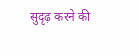सुदृढ़ करने की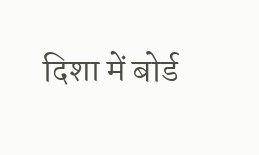दिशा में बोर्ड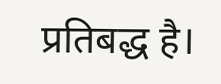प्रतिबद्ध है।